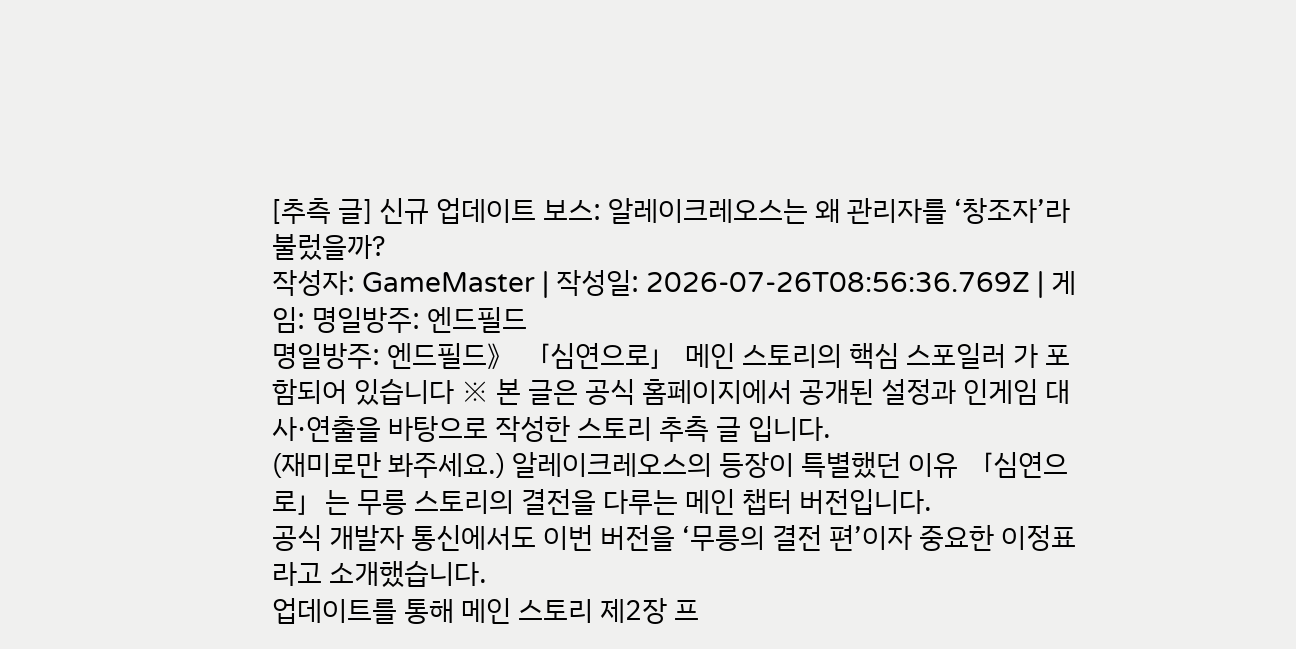[추측 글] 신규 업데이트 보스: 알레이크레오스는 왜 관리자를 ‘창조자’라 불렀을까?
작성자: GameMaster | 작성일: 2026-07-26T08:56:36.769Z | 게임: 명일방주: 엔드필드
명일방주: 엔드필드》 「심연으로」 메인 스토리의 핵심 스포일러 가 포함되어 있습니다 ※ 본 글은 공식 홈페이지에서 공개된 설정과 인게임 대사·연출을 바탕으로 작성한 스토리 추측 글 입니다.
(재미로만 봐주세요.) 알레이크레오스의 등장이 특별했던 이유 「심연으로」는 무릉 스토리의 결전을 다루는 메인 챕터 버전입니다.
공식 개발자 통신에서도 이번 버전을 ‘무릉의 결전 편’이자 중요한 이정표 라고 소개했습니다.
업데이트를 통해 메인 스토리 제2장 프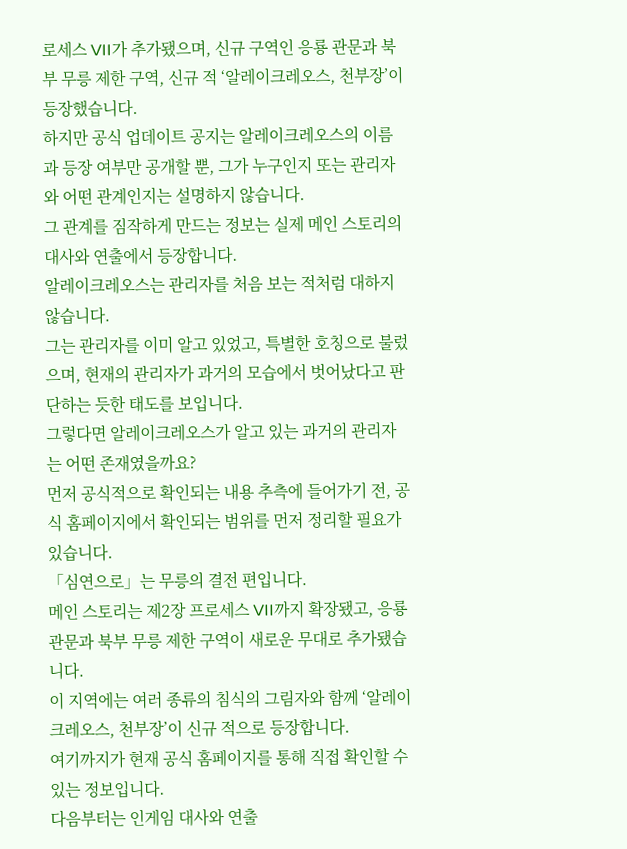로세스 VII가 추가됐으며, 신규 구역인 응룡 관문과 북부 무릉 제한 구역, 신규 적 ‘알레이크레오스, 천부장’이 등장했습니다.
하지만 공식 업데이트 공지는 알레이크레오스의 이름과 등장 여부만 공개할 뿐, 그가 누구인지 또는 관리자와 어떤 관계인지는 설명하지 않습니다.
그 관계를 짐작하게 만드는 정보는 실제 메인 스토리의 대사와 연출에서 등장합니다.
알레이크레오스는 관리자를 처음 보는 적처럼 대하지 않습니다.
그는 관리자를 이미 알고 있었고, 특별한 호칭으로 불렀으며, 현재의 관리자가 과거의 모습에서 벗어났다고 판단하는 듯한 태도를 보입니다.
그렇다면 알레이크레오스가 알고 있는 과거의 관리자는 어떤 존재였을까요?
먼저 공식적으로 확인되는 내용 추측에 들어가기 전, 공식 홈페이지에서 확인되는 범위를 먼저 정리할 필요가 있습니다.
「심연으로」는 무릉의 결전 편입니다.
메인 스토리는 제2장 프로세스 VII까지 확장됐고, 응룡 관문과 북부 무릉 제한 구역이 새로운 무대로 추가됐습니다.
이 지역에는 여러 종류의 침식의 그림자와 함께 ‘알레이크레오스, 천부장’이 신규 적으로 등장합니다.
여기까지가 현재 공식 홈페이지를 통해 직접 확인할 수 있는 정보입니다.
다음부터는 인게임 대사와 연출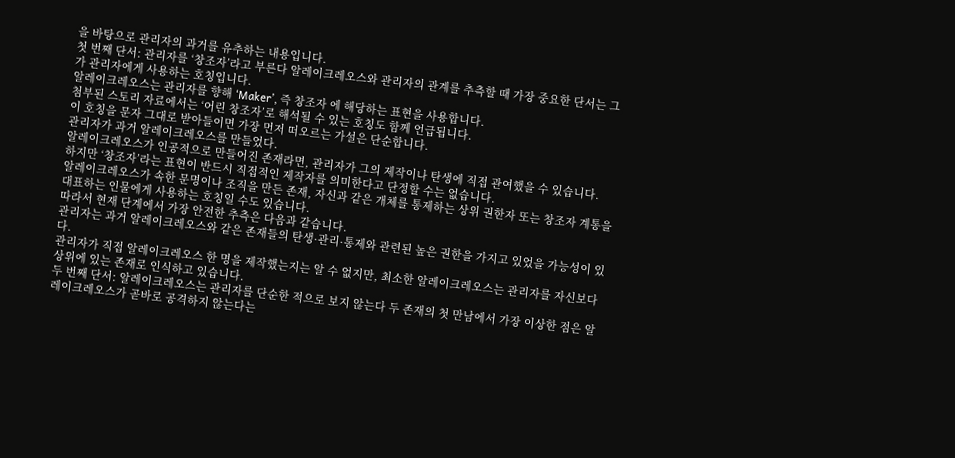을 바탕으로 관리자의 과거를 유추하는 내용입니다.
첫 번째 단서: 관리자를 ‘창조자’라고 부른다 알레이크레오스와 관리자의 관계를 추측할 때 가장 중요한 단서는 그가 관리자에게 사용하는 호칭입니다.
알레이크레오스는 관리자를 향해 ‘Maker’, 즉 창조자 에 해당하는 표현을 사용합니다.
첨부된 스토리 자료에서는 ‘어린 창조자’로 해석될 수 있는 호칭도 함께 언급됩니다.
이 호칭을 문자 그대로 받아들이면 가장 먼저 떠오르는 가설은 단순합니다.
관리자가 과거 알레이크레오스를 만들었다.
알레이크레오스가 인공적으로 만들어진 존재라면, 관리자가 그의 제작이나 탄생에 직접 관여했을 수 있습니다.
하지만 ‘창조자’라는 표현이 반드시 직접적인 제작자를 의미한다고 단정할 수는 없습니다.
알레이크레오스가 속한 문명이나 조직을 만든 존재, 자신과 같은 개체를 통제하는 상위 권한자 또는 창조자 계통을 대표하는 인물에게 사용하는 호칭일 수도 있습니다.
따라서 현재 단계에서 가장 안전한 추측은 다음과 같습니다.
관리자는 과거 알레이크레오스와 같은 존재들의 탄생·관리·통제와 관련된 높은 권한을 가지고 있었을 가능성이 있다.
관리자가 직접 알레이크레오스 한 명을 제작했는지는 알 수 없지만, 최소한 알레이크레오스는 관리자를 자신보다 상위에 있는 존재로 인식하고 있습니다.
두 번째 단서: 알레이크레오스는 관리자를 단순한 적으로 보지 않는다 두 존재의 첫 만남에서 가장 이상한 점은 알레이크레오스가 곧바로 공격하지 않는다는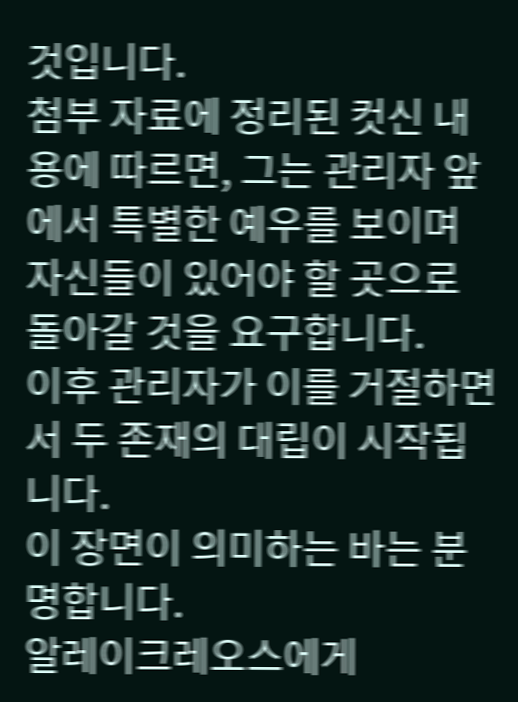것입니다.
첨부 자료에 정리된 컷신 내용에 따르면, 그는 관리자 앞에서 특별한 예우를 보이며 자신들이 있어야 할 곳으로 돌아갈 것을 요구합니다.
이후 관리자가 이를 거절하면서 두 존재의 대립이 시작됩니다.
이 장면이 의미하는 바는 분명합니다.
알레이크레오스에게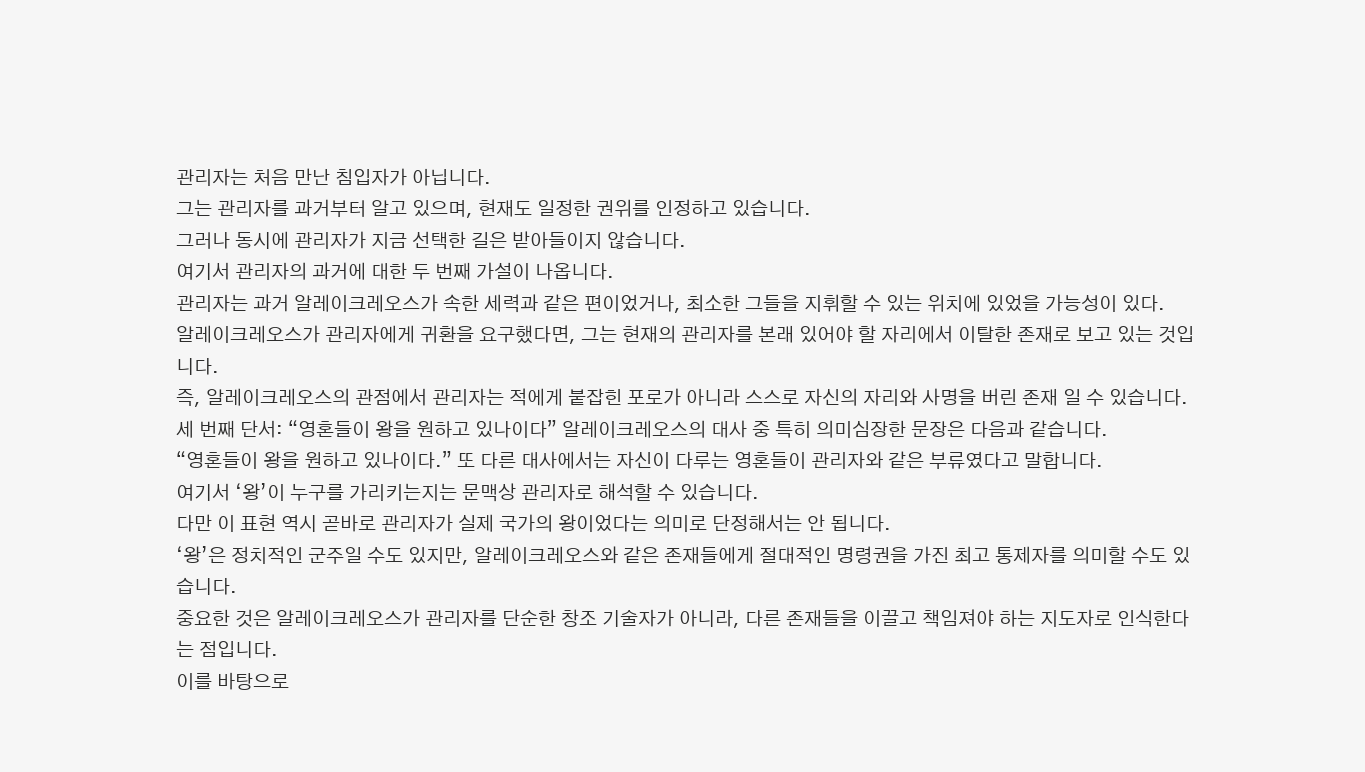관리자는 처음 만난 침입자가 아닙니다.
그는 관리자를 과거부터 알고 있으며, 현재도 일정한 권위를 인정하고 있습니다.
그러나 동시에 관리자가 지금 선택한 길은 받아들이지 않습니다.
여기서 관리자의 과거에 대한 두 번째 가설이 나옵니다.
관리자는 과거 알레이크레오스가 속한 세력과 같은 편이었거나, 최소한 그들을 지휘할 수 있는 위치에 있었을 가능성이 있다.
알레이크레오스가 관리자에게 귀환을 요구했다면, 그는 현재의 관리자를 본래 있어야 할 자리에서 이탈한 존재로 보고 있는 것입니다.
즉, 알레이크레오스의 관점에서 관리자는 적에게 붙잡힌 포로가 아니라 스스로 자신의 자리와 사명을 버린 존재 일 수 있습니다.
세 번째 단서: “영혼들이 왕을 원하고 있나이다” 알레이크레오스의 대사 중 특히 의미심장한 문장은 다음과 같습니다.
“영혼들이 왕을 원하고 있나이다.” 또 다른 대사에서는 자신이 다루는 영혼들이 관리자와 같은 부류였다고 말합니다.
여기서 ‘왕’이 누구를 가리키는지는 문맥상 관리자로 해석할 수 있습니다.
다만 이 표현 역시 곧바로 관리자가 실제 국가의 왕이었다는 의미로 단정해서는 안 됩니다.
‘왕’은 정치적인 군주일 수도 있지만, 알레이크레오스와 같은 존재들에게 절대적인 명령권을 가진 최고 통제자를 의미할 수도 있습니다.
중요한 것은 알레이크레오스가 관리자를 단순한 창조 기술자가 아니라, 다른 존재들을 이끌고 책임져야 하는 지도자로 인식한다는 점입니다.
이를 바탕으로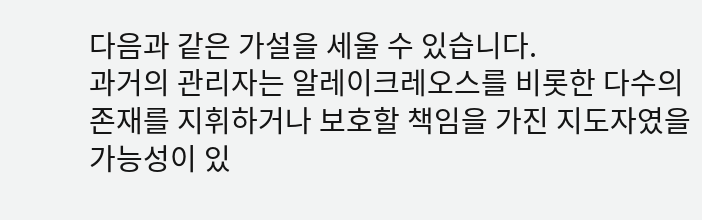다음과 같은 가설을 세울 수 있습니다.
과거의 관리자는 알레이크레오스를 비롯한 다수의 존재를 지휘하거나 보호할 책임을 가진 지도자였을 가능성이 있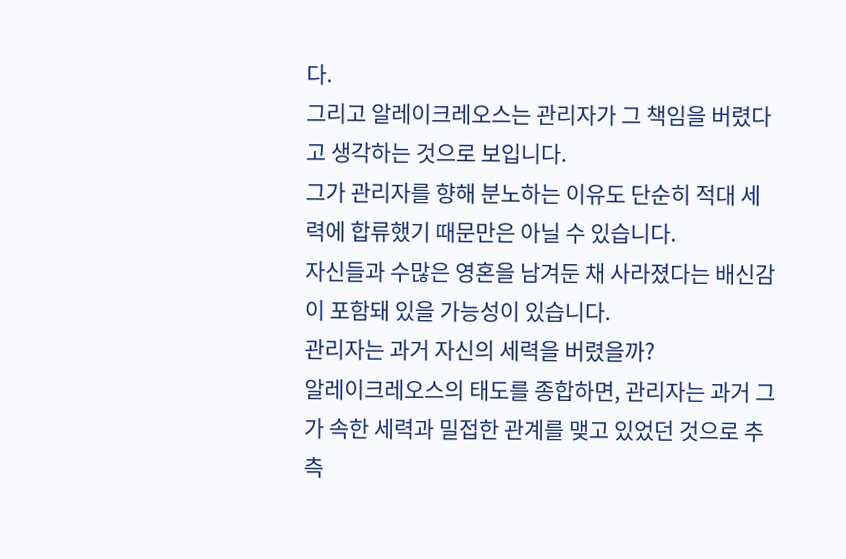다.
그리고 알레이크레오스는 관리자가 그 책임을 버렸다고 생각하는 것으로 보입니다.
그가 관리자를 향해 분노하는 이유도 단순히 적대 세력에 합류했기 때문만은 아닐 수 있습니다.
자신들과 수많은 영혼을 남겨둔 채 사라졌다는 배신감이 포함돼 있을 가능성이 있습니다.
관리자는 과거 자신의 세력을 버렸을까?
알레이크레오스의 태도를 종합하면, 관리자는 과거 그가 속한 세력과 밀접한 관계를 맺고 있었던 것으로 추측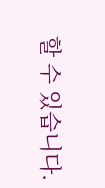할 수 있습니다.